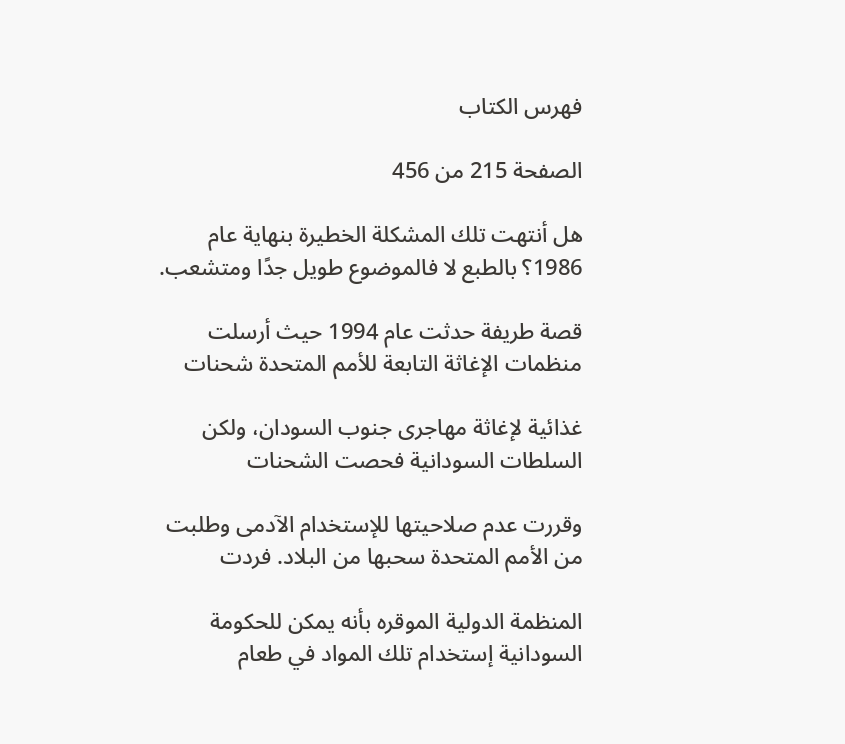فهرس الكتاب

الصفحة 215 من 456

هل أنتهت تلك المشكلة الخطيرة بنهاية عام 1986؟ بالطبع لا فالموضوع طويل جدًا ومتشعب.

قصة طريفة حدثت عام 1994 حيث أرسلت منظمات الإغاثة التابعة للأمم المتحدة شحنات

غذائية لإغاثة مهاجرى جنوب السودان، ولكن السلطات السودانية فحصت الشحنات

وقررت عدم صلاحيتها للإستخدام الآدمى وطلبت من الأمم المتحدة سحبها من البلاد. فردت

المنظمة الدولية الموقره بأنه يمكن للحكومة السودانية إستخدام تلك المواد في طعام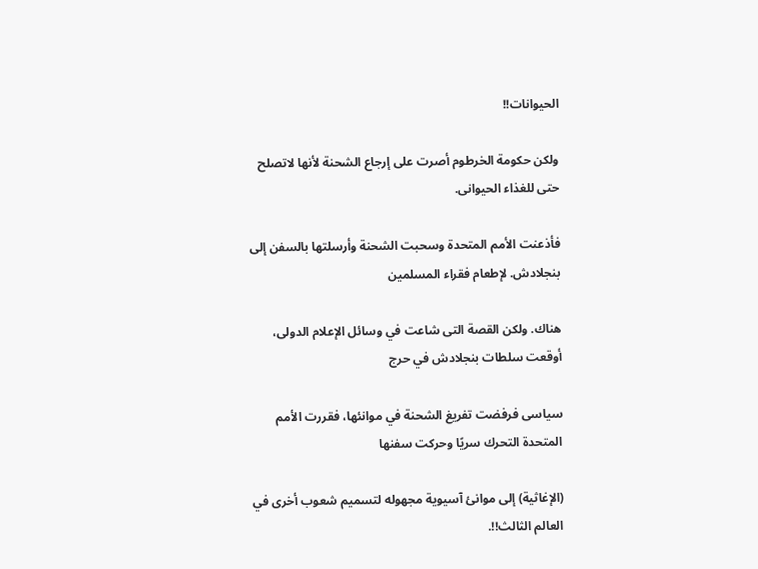الحيوانات!!

ولكن حكومة الخرطوم أصرت على إرجاع الشحنة لأنها لاتصلح حتى للغذاء الحيوانى.

فأذعنت الأمم المتحدة وسحبت الشحنة وأرسلتها بالسفن إلى بنجلادش. لإطعام فقراء المسلمين

هناك. ولكن القصة التى شاعت في وسائل الإعلام الدولى، أوقعت سلطات بنجلادش في حرج

سياسى فرفضت تفريغ الشحنة في موانئها، فقررت الأمم المتحدة التحرك سريًا وحركت سفنها

(الإغاثية) إلى موانئ آسيوية مجهوله لتسميم شعوب أخرى في العالم الثالث!!.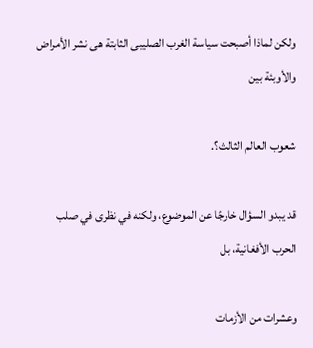ولكن لماذا أصبحت سياسة الغرب الصليبى الثابتة هى نشر الأمراض والأوبئة بين

شعوب العالم الثالث؟.

قد يبدو السؤال خارجًا عن الموضوع، ولكنه في نظرى في صلب الحرب الأفغانية، بل

وعشرات من الأزمات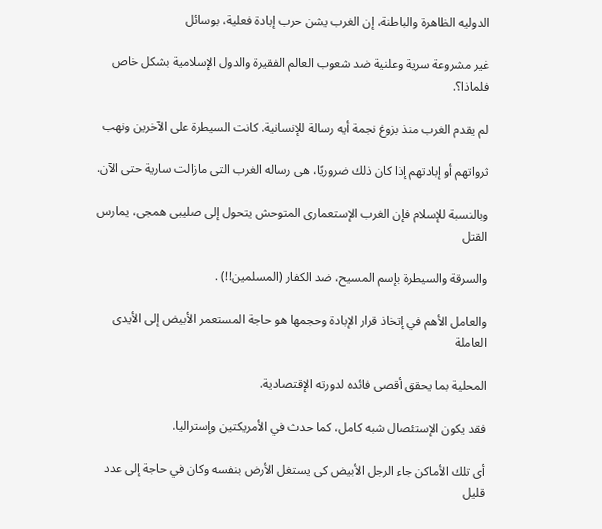الدوليه الظاهرة والباطنة، إن الغرب يشن حرب إبادة فعلية، بوسائل

غير مشروعة سرية وعلنية ضد شعوب العالم الفقيرة والدول الإسلامية بشكل خاص فلماذا؟.

لم يقدم الغرب منذ بزوغ نجمة أيه رسالة للإنسانية. كانت السيطرة على الآخرين ونهب

ثرواتهم أو إبادتهم إذا كان ذلك ضروريًا، هى رساله الغرب التى مازالت سارية حتى الآن.

وبالنسبة للإسلام فإن الغرب الإستعمارى المتوحش يتحول إلى صليبى همجى، يمارس القتل

والسرقة والسيطرة بإسم المسيح، ضد الكفار (المسلمين!!) .

والعامل الأهم في إتخاذ قرار الإبادة وحجمها هو حاجة المستعمر الأبيض إلى الأيدى العاملة

المحلية بما يحقق أقصى فائده لدورته الإقتصادية.

فقد يكون الإستئصال شبه كامل، كما حدث في الأمريكتين وإستراليا.

أى تلك الأماكن جاء الرجل الأبيض كى يستغل الأرض بنفسه وكان في حاجة إلى عدد قليل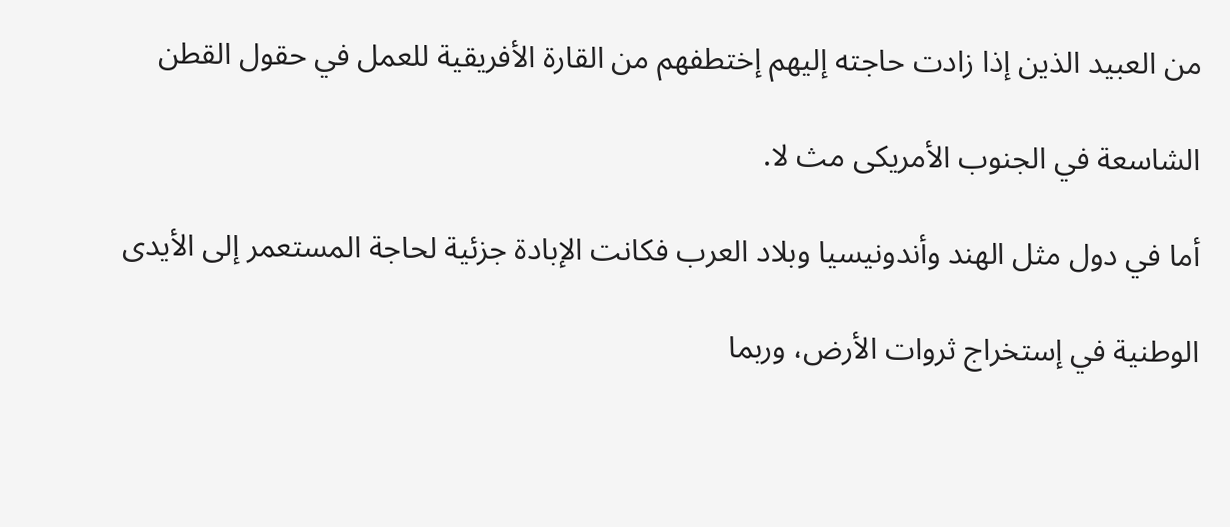من العبيد الذين إذا زادت حاجته إليهم إختطفهم من القارة الأفريقية للعمل في حقول القطن

الشاسعة في الجنوب الأمريكى مث لا.

أما في دول مثل الهند وأندونيسيا وبلاد العرب فكانت الإبادة جزئية لحاجة المستعمر إلى الأيدى

الوطنية في إستخراج ثروات الأرض، وربما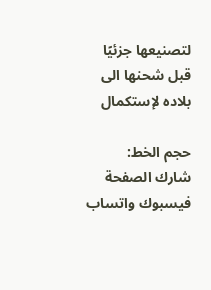لتصنيعها جزئيًا قبل شحنها الى بلاده لإستكمال

حجم الخط:
شارك الصفحة
فيسبوك واتساب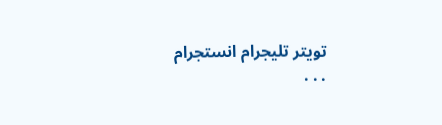تويتر تليجرام انستجرام
. . .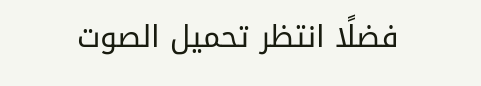فضلًا انتظر تحميل الصوت